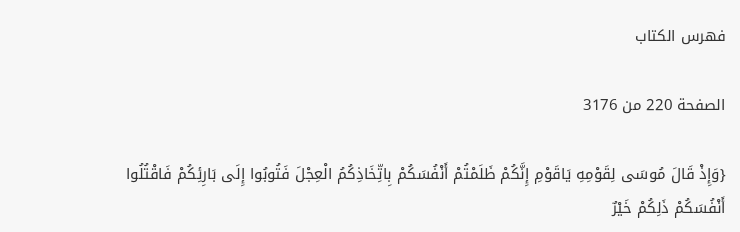فهرس الكتاب

الصفحة 220 من 3176

{وَإِذْ قَالَ مُوسَى لِقَوْمِهِ يَاقَوْمِ إِنَّكُمْ ظَلَمْتُمْ أَنْفُسَكُمْ بِاتِّخَاذِكُمُ الْعِجْلَ فَتُوبُوا إِلَى بَارِئِكُمْ فَاقْتُلُوا أَنْفُسَكُمْ ذَلِكُمْ خَيْرٌ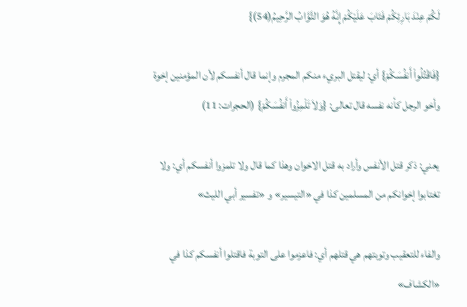لَكُمْ عِنْدَ بَارِئِكُمْ فَتَابَ عَلَيْكُمْ إِنَّهُ هُوَ التَّوَّابُ الرَّحِيمُ(54)}

{فَاقْتُلُواْ أَنفُسَكُمْ} أي: ليقتل البريء منكم المجرم وإنما قال أنفسكم لأن المؤمنين إخوة وأخو الرجل كأنه نفسه قال تعالى: {وَلاَ تَلْمِزُواْ أَنفُسَكُمْ} (الحجرات: 11)

يعني: ذكر قتل الأنفس وأراد به قتل الاخوان وهذا كما قال ولا تلمزوا أنفسكم أي: ولا تغتابوا إخوانكم من المسلمين كذا في «التيسير» و «تفسير أبي الليث»

والفاء للتعقيب وتوبتهم هي قتلهم أي: فاعزموا على التوبة فاقتلوا أنفسكم كذا في «الكشاف»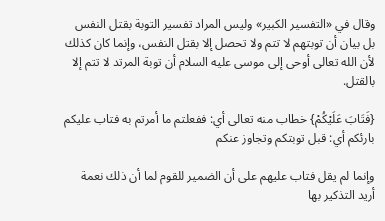وقال في «التفسير الكبير» وليس المراد تفسير التوبة بقتل النفس بل بيان أن توبتهم لا تتم ولا تحصل إلا بقتل النفس، وإنما كان كذلك لأن الله تعالى أوحى إلى موسى عليه السلام أن توبة المرتد لا تتم إلا بالقتل.

{فَتَابَ عَلَيْكُمْ} خطاب منه تعالى أي: ففعلتم ما أمرتم به فتاب عليكم بارئكم أي: قبل توبتكم وتجاوز عنكم

وإنما لم يقل فتاب عليهم على أن الضمير للقوم لما أن ذلك نعمة أريد التذكير بها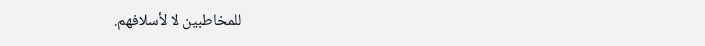للمخاطبين لا لأسلافهم.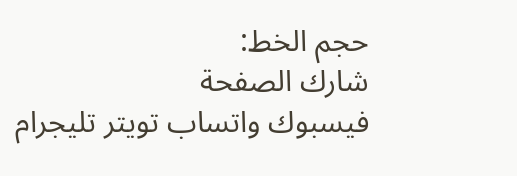حجم الخط:
شارك الصفحة
فيسبوك واتساب تويتر تليجرام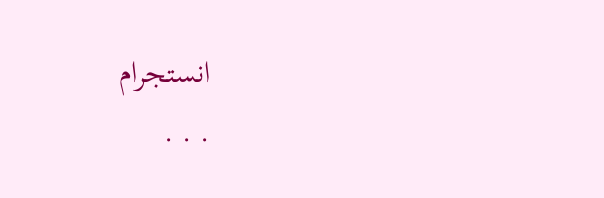انستجرام
. . .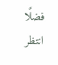فضلًا انتظر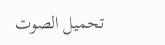تحميل الصوت